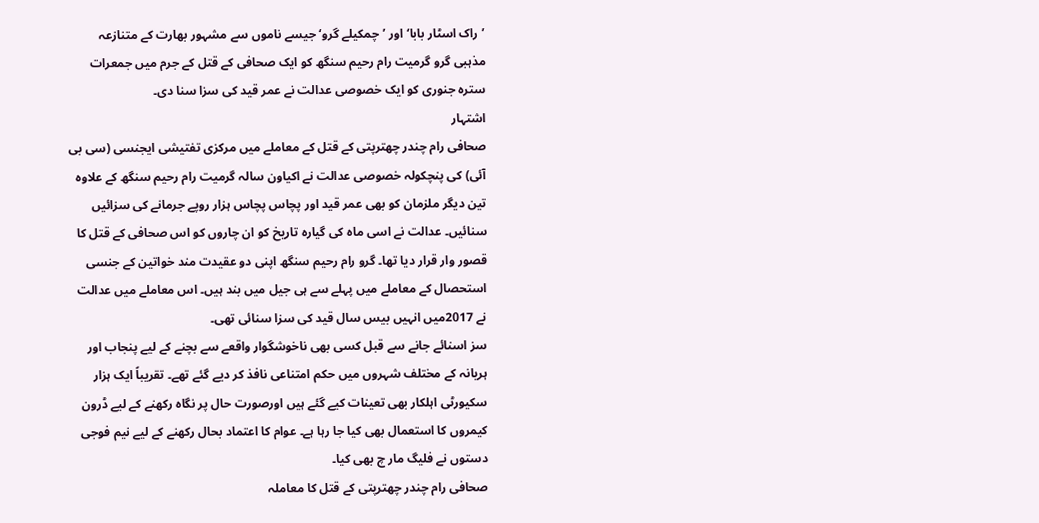’راک اسٹار بابا‘ اور ’چمکیلے گرو‘ جیسے ناموں سے مشہور بھارت کے متنازعہ مذہبی گرو گرمیت رام رحیم سنگھ کو ایک صحافی کے قتل کے جرم میں جمعرات سترہ جنوری کو ایک خصوصی عدالت نے عمر قید کی سزا سنا دی۔
اشتہار
صحافی رام چندر چھترپتی کے قتل کے معاملے میں مرکزی تفتیشی ایجنسی (سی بی آئی) کی پنچکولہ خصوصی عدالت نے اکیاون سالہ گرمیت رام رحیم سنگھ کے علاوہ تین دیگر ملزمان کو بھی عمر قید اور پچاس پچاس ہزار روپے جرمانے کی سزائیں سنائیں۔ عدالت نے اسی ماہ کی گیارہ تاریخ کو ان چاروں کو اس صحافی کے قتل کا قصور وار قرار دیا تھا۔ گرو رام رحیم سنگھ اپنی دو عقیدت مند خواتین کے جنسی استحصال کے معاملے میں پہلے سے ہی جیل میں بند ہیں۔ اس معاملے میں عدالت نے 2017میں انہیں بیس سال قید کی سزا سنائی تھی۔
سز اسنائے جانے سے قبل کسی بھی ناخوشگوار واقعے سے بچنے کے لیے پنجاب اور ہریانہ کے مختلف شہروں میں حکم امتناعی نافذ کر دیے گئے تھے۔ تقریباً ایک ہزار سکیورٹی اہلکار بھی تعینات کیے گئے ہیں اورصورت حال پر نگاہ رکھنے کے لیے ڈرون کیمروں کا استعمال بھی کیا جا رہا ہے۔ عوام کا اعتماد بحال رکھنے کے لیے نیم فوجی دستوں نے فلیگ مار چ بھی کیا۔
صحافی رام چندر چھترپتی کے قتل کا معاملہ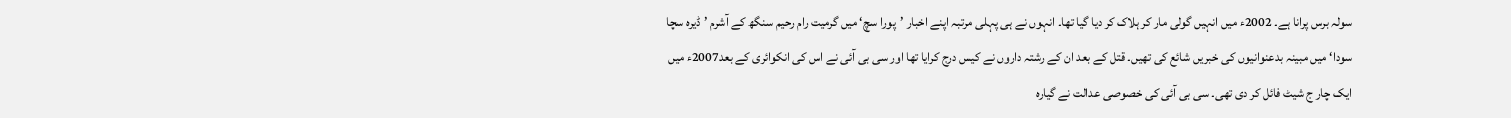سولہ برس پرانا ہے۔ 2002ء میں انہیں گولی مار کر ہلاک کر دیا گیا تھا۔ انہوں نے ہی پہلی مرتبہ اپنے اخبار ’پورا سچ‘ میں گرمیت رام رحیم سنگھ کے آشرم ’ڈیرہ سچا سودا‘ میں مبینہ بدعنوانیوں کی خبریں شائع کی تھیں۔ قتل کے بعد ان کے رشتہ داروں نے کیس درج کرایا تھا اور سی بی آئی نے اس کی انکوائری کے بعد2007ء میں ایک چار ج شیٹ فائل کر دی تھی۔ سی بی آئی کی خصوصی عدالت نے گیارہ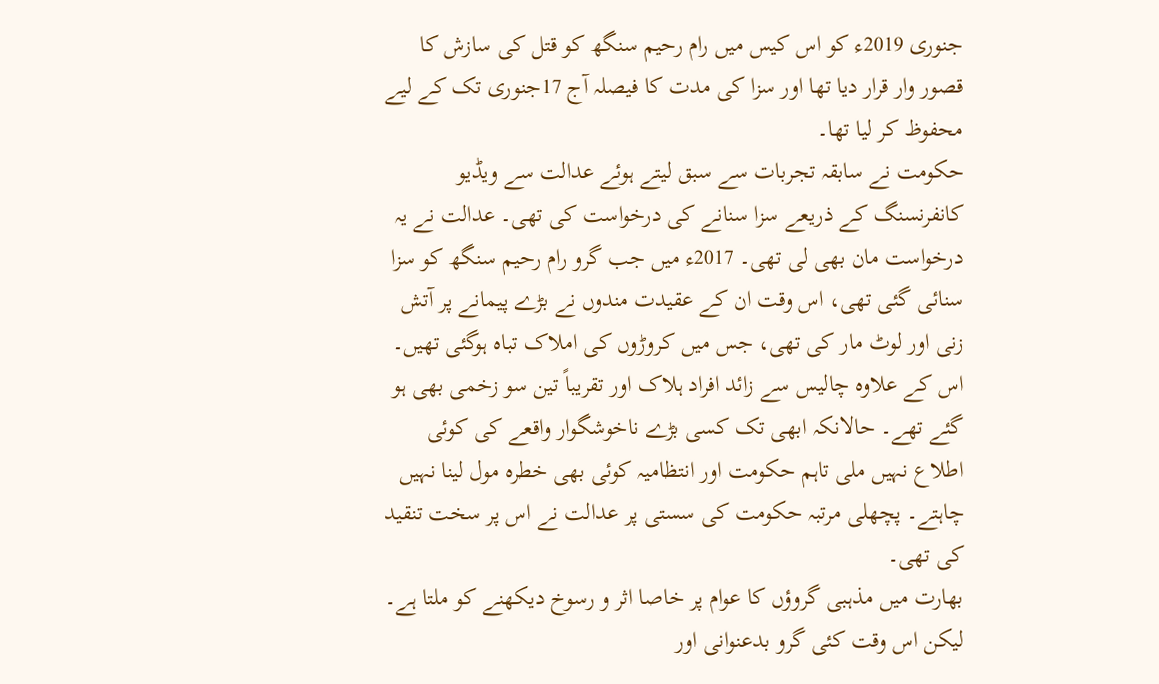جنوری 2019ء کو اس کیس میں رام رحیم سنگھ کو قتل کی سازش کا قصور وار قرار دیا تھا اور سزا کی مدت کا فیصلہ آج 17جنوری تک کے لیے محفوظ کر لیا تھا۔
حکومت نے سابقہ تجربات سے سبق لیتے ہوئے عدالت سے ویڈیو کانفرنسنگ کے ذریعے سزا سنانے کی درخواست کی تھی۔ عدالت نے یہ درخواست مان بھی لی تھی۔ 2017ء میں جب گرو رام رحیم سنگھ کو سزا سنائی گئی تھی، اس وقت ان کے عقیدت مندوں نے بڑے پیمانے پر آتش زنی اور لوٹ مار کی تھی، جس میں کروڑوں کی املاک تباہ ہوگئی تھیں۔ اس کے علاوہ چالیس سے زائد افراد ہلاک اور تقریباً تین سو زخمی بھی ہو گئے تھے۔ حالانکہ ابھی تک کسی بڑے ناخوشگوار واقعے کی کوئی اطلاع نہیں ملی تاہم حکومت اور انتظامیہ کوئی بھی خطرہ مول لینا نہیں چاہتے۔ پچھلی مرتبہ حکومت کی سستی پر عدالت نے اس پر سخت تنقید کی تھی۔
بھارت میں مذہبی گروؤں کا عوام پر خاصا اثر و رسوخ دیکھنے کو ملتا ہے۔ لیکن اس وقت کئی گرو بدعنوانی اور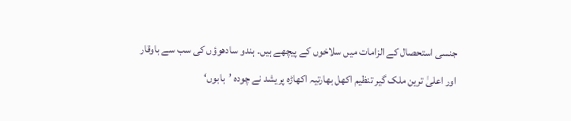جنسی استحصال کے الزامات میں سلاخوں کے پیچھے ہیں۔ ہندو سادھوؤں کی سب سے باوقار اور اعلیٰ ترین ملک گیر تنظیم اکھل بھارتیہ اکھاڑہ پریشد نے چودہ ’بابوں‘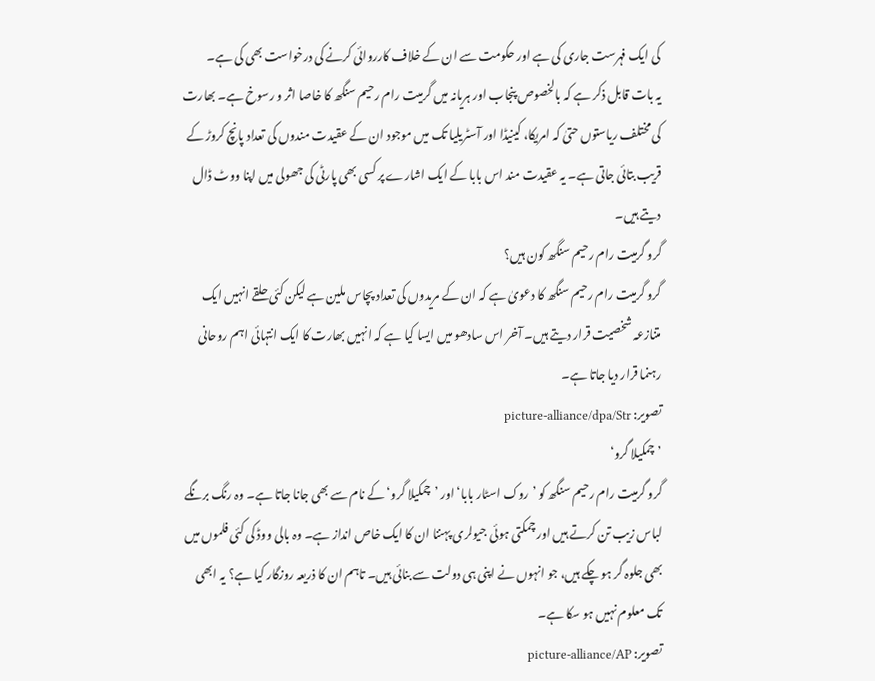کی ایک فہرست جاری کی ہے اور حکومت سے ان کے خلاف کارروائی کرنے کی درخواست بھی کی ہے۔
یہ بات قابل ذکر ہے کہ بالخصوص پنجاب اور ہریانہ میں گرمیت رام رحیم سنگھ کا خاصا اثر و رسوخ ہے۔ بھارت کی مختلف ریاستوں حتیٰ کہ امریکا، کینیڈا اور آسٹریلیا تک میں موجود ان کے عقیدت مندوں کی تعداد پانچ کروڑ کے قریب بتائی جاتی ہے۔ یہ عقیدت مند اس بابا کے ایک اشارے پر کسی بھی پارٹی کی جھولی میں اپنا ووٹ ڈال دیتے ہیں۔
گرو گرمیت رام رحیم سنگھ کون ہیں؟
گرو گرمیت رام رحیم سنگھ کا دعویٰ ہے کہ ان کے مریدوں کی تعداد پچاس ملین ہے لیکن کئی حلقے انہیں ایک متنازعہ شخصیت قرار دیتے ہیں۔ آخر اس سادھو میں ایسا کیا ہے کہ انہیں بھارت کا ایک انتہائی اہم روحانی رہنما قرار دیا جاتا ہے۔
تصویر: picture-alliance/dpa/Str
’چمکیلا گرو‘
گرو گرمیت رام رحیم سنگھ کو ’روک اسٹار بابا‘ اور ’چمکیلا گرو‘ کے نام سے بھی جانا جاتا ہے۔ وہ رنگ برنگے لباس زیب تن کرتے ہیں اور چمکتی ہوئی جیولری پہننا ان کا ایک خاص انداز ہے۔ وہ بالی ووڈ کی کئی فلموں میں بھی جلوہ گر ہو چکے ہیں، جو انہوں نے اپنی ہی دولت سے بنائی ہیں۔ تاہم ان کا ذریعہ روزگار کیا ہے؟ یہ ابھی تک معلوم نہیں ہو سکا ہے۔
تصویر: picture-alliance/AP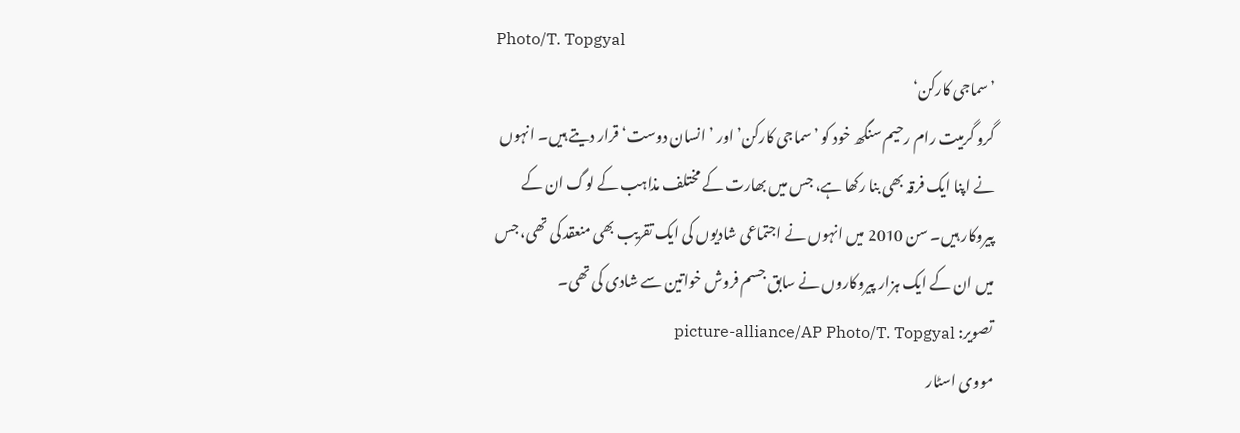Photo/T. Topgyal
’سماجی کارکن‘
گرو گرمیت رام رحیم سنگھ خود کو ’سماجی کارکن’ اور ’انسان دوست‘ قرار دیتے ہیں۔ انہوں نے اپنا ایک فرقہ بھی بنا رکھا ہے، جس میں بھارت کے مختلف مذاہب کے لوگ ان کے پیروکار ہیں۔ سن 2010 میں انہوں نے اجتماعی شادیوں کی ایک تقریب بھی منعقد کی تھی، جس میں ان کے ایک ہزار پیروکاروں نے سابق جسم فروش خواتین سے شادی کی تھی۔
تصویر: picture-alliance/AP Photo/T. Topgyal
مووی اسٹار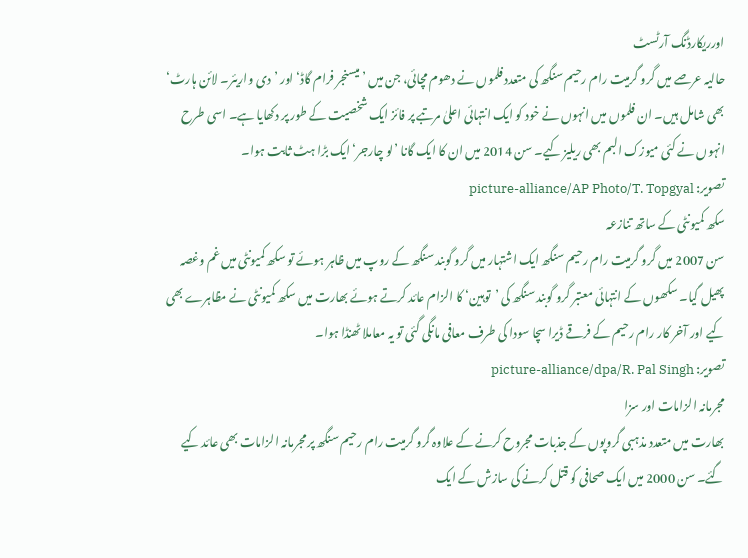اورریکارڈنگ آرٹسٹ
حالیہ عرصے میں گرو گرمیت رام رحیم سنگھ کی متعدد فلموں نے دھوم مچائی، جن میں ’میسنجر فرام گاڈ‘ اور ’دی واریئر۔ لائن ہارٹ‘ بھی شامل ہیں۔ ان فلموں میں انہوں نے خود کو ایک انتہائی اعلیٰ مرتبے پر فائز ایک شخصیت کے طور پر دکھایا ہے۔ اسی طرح انہوں نے کئی میوزک البم بھی ریلیز کیے۔ سن 2014 میں ان کا ایک گانا ’لو چارجر‘ ایک بڑا ہٹ ثابت ہوا۔
تصویر: picture-alliance/AP Photo/T. Topgyal
سکھ کمیونٹی کے ساتھ تنازعہ
سن 2007 میں گرو گرمیت رام رحیم سنگھ ایک اشتہار میں گرو گوبند سنگھ کے روپ میں ظاہر ہوئے تو سکھ کمیونٹی میں غم وغصہ پھیل گیا۔ سکھوں کے انتہائی معتبر گرو گوبند سنگھ کی ’توہین‘ کا الزام عائد کرتے ہوئے بھارت میں سکھ کمیونٹی نے مظاہرے بھی کیے اور آخر کار رام رحیم کے فرقے ڈیرا سچا سودا کی طرف معافی مانگی گئی تو یہ معاملا ٹھنڈا ہوا۔
تصویر: picture-alliance/dpa/R. Pal Singh
مجرمانہ الزامات اور سزا
بھارت میں متعدد مذہبی گروپوں کے جذبات مجروح کرنے کے علاوہ گرو گرمیت رام رحیم سنگھ پر مجرمانہ الزامات بھی عائد کیے گئے۔ سن 2000 میں ایک صحافی کو قتل کرنے کی سازش کے ایک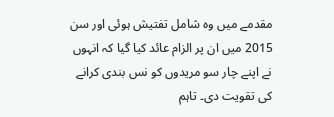مقدمے میں وہ شامل تفتیش ہوئی اور سن 2015 میں ان پر الزام عائد کیا گیا کہ انہوں نے اپنے چار سو مریدوں کو نس بندی کرانے کی تقویت دی۔ تاہم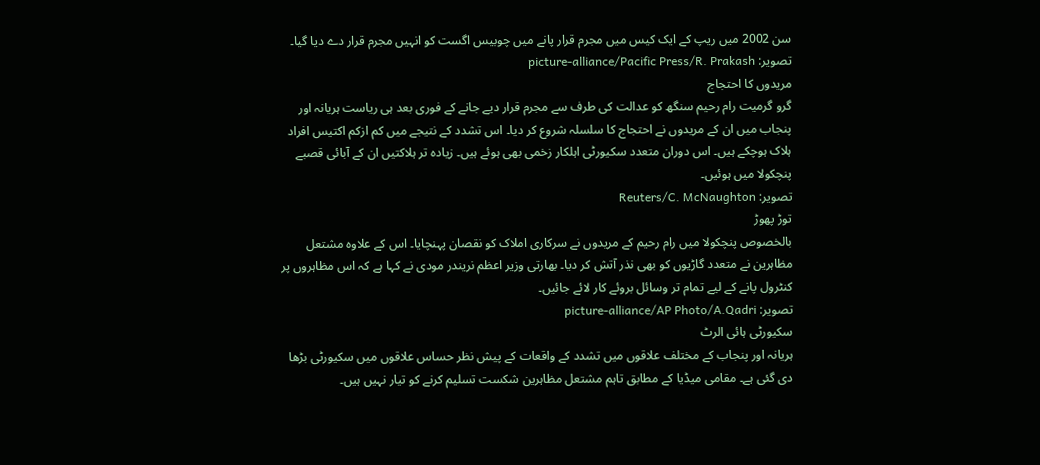سن 2002 میں ریپ کے ایک کیس میں مجرم قرار پانے میں چوبیس اگست کو انہیں مجرم قرار دے دیا گیا۔
تصویر: picture-alliance/Pacific Press/R. Prakash
مریدوں کا احتجاج
گرو گرمیت رام رحیم سنگھ کو عدالت کی طرف سے مجرم قرار دیے جانے کے فوری بعد ہی ریاست ہریانہ اور پنجاب میں ان کے مریدوں نے احتجاج کا سلسلہ شروع کر دیا۔ اس تشدد کے نتیجے میں کم ازکم اکتیس افراد ہلاک ہوچکے ہیں۔ اس دوران متعدد سکیورٹی اہلکار زخمی بھی ہوئے ہیں۔ زیادہ تر ہلاکتیں ان کے آبائی قصبے پنچکولا میں ہوئیں۔
تصویر: Reuters/C. McNaughton
توڑ پھوڑ
بالخصوص پنچکولا میں رام رحیم کے مریدوں نے سرکاری املاک کو نقصان پہنچایا۔ اس کے علاوہ مشتعل مظاہرین نے متعدد گاڑیوں کو بھی نذر آتش کر دیا۔ بھارتی وزیر اعظم نریندر مودی نے کہا ہے کہ اس مظاہروں پر کنٹرول پانے کے لیے تمام تر وسائل بروئے کار لائے جائیں۔
تصویر: picture-alliance/AP Photo/A.Qadri
سکیورٹی ہائی الرٹ
ہریانہ اور پنجاب کے مختلف علاقوں میں تشدد کے واقعات کے پیش نظر حساس علاقوں میں سکیورٹی بڑھا دی گئی ہے۔ مقامی میڈیا کے مطابق تاہم مشتعل مظاہرین شکست تسلیم کرنے کو تیار نہیں ہیں۔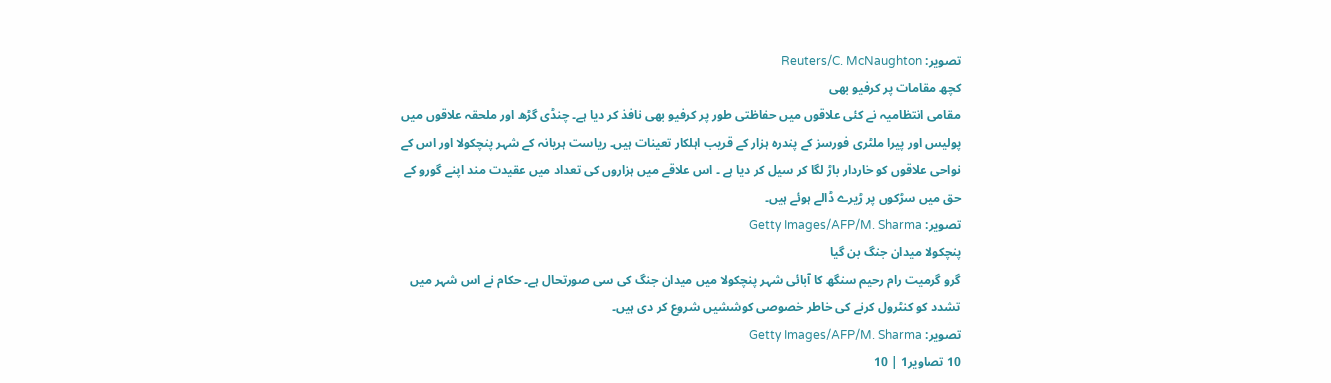تصویر: Reuters/C. McNaughton
کچھ مقامات پر کرفیو بھی
مقامی انتظامیہ نے کئی علاقوں میں حفاظتی طور پر کرفیو بھی نافذ کر دیا ہے۔ چنڈی گڑھ اور ملحقہ علاقوں میں پولیس اور پیرا ملٹری فورسز کے پندرہ ہزار کے قریب اہلکار تعینات ہیں۔ ریاست ہریانہ کے شہر پنچکولا اور اس کے نواحی علاقوں کو خاردار باڑ لگا کر سیل کر دیا ہے ۔ اس علاقے میں ہزاروں کی تعداد میں عقیدت مند اپنے گورو کے حق میں سڑکوں پر ڑیرے ڈالے ہوئے ہیں۔
تصویر: Getty Images/AFP/M. Sharma
پنچکولا میدان جنگ بن گیا
گرو گرمیت رام رحیم سنگھ کا آبائی شہر پنچکولا میں میدان جنگ کی سی صورتحال ہے۔ حکام نے اس شہر میں تشدد کو کنٹرول کرنے کی خاطر خصوصی کوششیں شروع کر دی ہیں۔
تصویر: Getty Images/AFP/M. Sharma
10 تصاویر1 | 10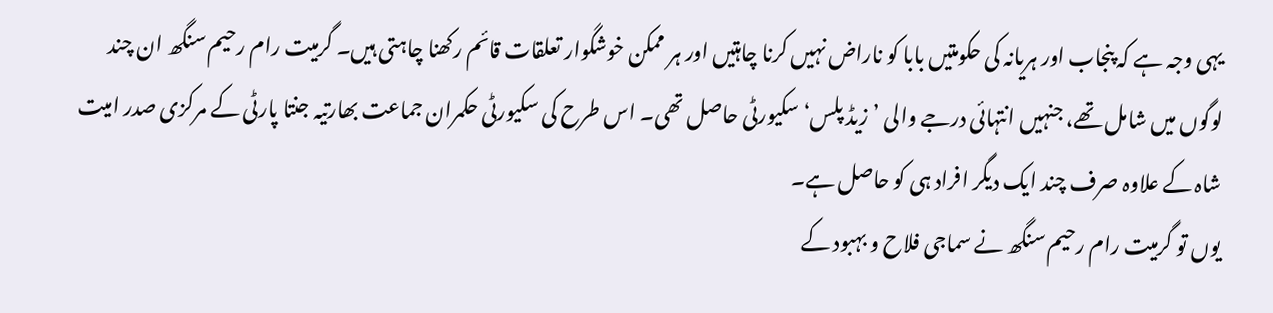یہی وجہ ہے کہ پنجاب اور ہریانہ کی حکومتیں بابا کو ناراض نہیں کرنا چاہتیں اور ہر ممکن خوشگوار تعلقات قائم رکھنا چاہتی ہیں۔ گرمیت رام رحیم سنگھ ان چند لوگوں میں شامل تھے، جنہیں انتہائی درجے والی ’زیڈ پلس‘ سکیورٹی حاصل تھی۔ اس طرح کی سکیورٹی حکمران جماعت بھارتیہ جنتا پارٹی کے مرکزی صدر امیت شاہ کے علاوہ صرف چند ایک دیگر افراد ہی کو حاصل ہے۔
یوں تو گرمیت رام رحیم سنگھ نے سماجی فلاح و بہبود کے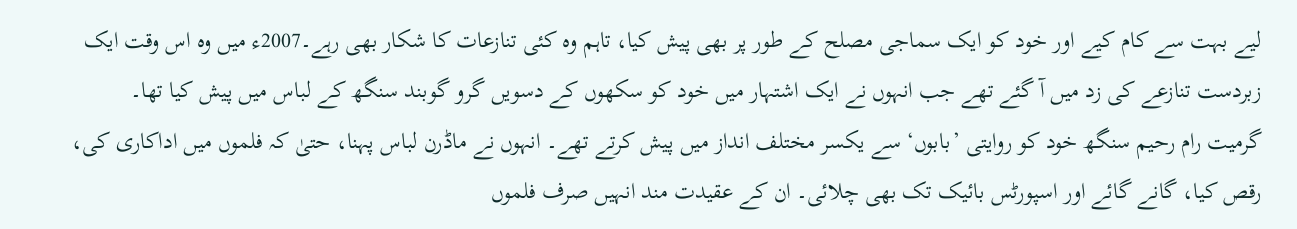لیے بہت سے کام کیے اور خود کو ایک سماجی مصلح کے طور پر بھی پیش کیا، تاہم وہ کئی تنازعات کا شکار بھی رہے۔2007ء میں وہ اس وقت ایک زبردست تنازعے کی زد میں آ گئے تھے جب انہوں نے ایک اشتہار میں خود کو سکھوں کے دسویں گرو گوبند سنگھ کے لباس میں پیش کیا تھا۔
گرمیت رام رحیم سنگھ خود کو روایتی ’بابوں‘ سے یکسر مختلف انداز میں پیش کرتے تھے۔ انہوں نے ماڈرن لباس پہنا، حتیٰ کہ فلموں میں اداکاری کی، رقص کیا، گانے گائے اور اسپورٹس بائیک تک بھی چلائی۔ ان کے عقیدت مند انہیں صرف فلموں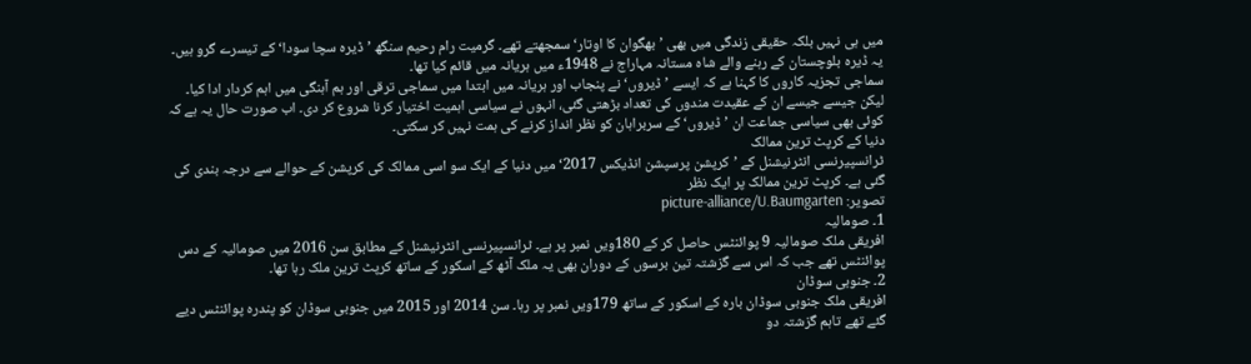میں ہی نہیں بلکہ حقیقی زندگی میں بھی ’بھگوان کا اوتار‘ سمجھتے تھے۔ گرمیت رام رحیم سنگھ ’ڈیرہ سچا سودا‘ کے تیسرے گرو ہیں۔ یہ ڈیرہ بلوچستان کے رہنے والے شاہ مستانہ مہاراج نے 1948ء میں ہریانہ میں قائم کیا تھا۔
سماجی تجزیہ کاروں کا کہنا ہے کہ ایسے ’ڈیروں‘ نے پنجاب اور ہریانہ میں ابتدا میں سماجی ترقی اور ہم آہنگی میں اہم کردار ادا کیا۔ لیکن جیسے جیسے ان کے عقیدت مندوں کی تعداد بڑھتی گئی، انہوں نے سیاسی اہمیت اختیار کرنا شروع کر دی۔ اب صورت حال یہ ہے کہ کوئی بھی سیاسی جماعت ان ’ڈیروں‘ کے سربراہان کو نظر انداز کرنے کی ہمت نہیں کر سکتی۔
دنیا کے کرپٹ ترین ممالک
ٹرانسپیرنسی انٹرنیشنل کے ’کرپشن پرسپشن انڈیکس 2017‘ میں دنیا کے ایک سو اسی ممالک کی کرپشن کے حوالے سے درجہ بندی کی گئی ہے۔ کرپٹ ترین ممالک پر ایک نظر
تصویر: picture-alliance/U.Baumgarten
1۔ صومالیہ
افریقی ملک صومالیہ 9 پوائنٹس حاصل کر کے 180ویں نمبر پر ہے۔ ٹرانسپیرنسی انٹرنیشنل کے مطابق سن 2016 میں صومالیہ کے دس پوائنٹس تھے جب کہ اس سے گزشتہ تین برسوں کے دوران بھی یہ ملک آٹھ کے اسکور کے ساتھ کرپٹ ترین ملک رہا تھا۔
2۔ جنوبی سوڈان
افریقی ملک جنوبی سوڈان بارہ کے اسکور کے ساتھ 179ویں نمبر پر رہا۔ سن 2014 اور 2015 میں جنوبی سوڈان کو پندرہ پوائنٹس دیے گئے تھے تاہم گزشتہ دو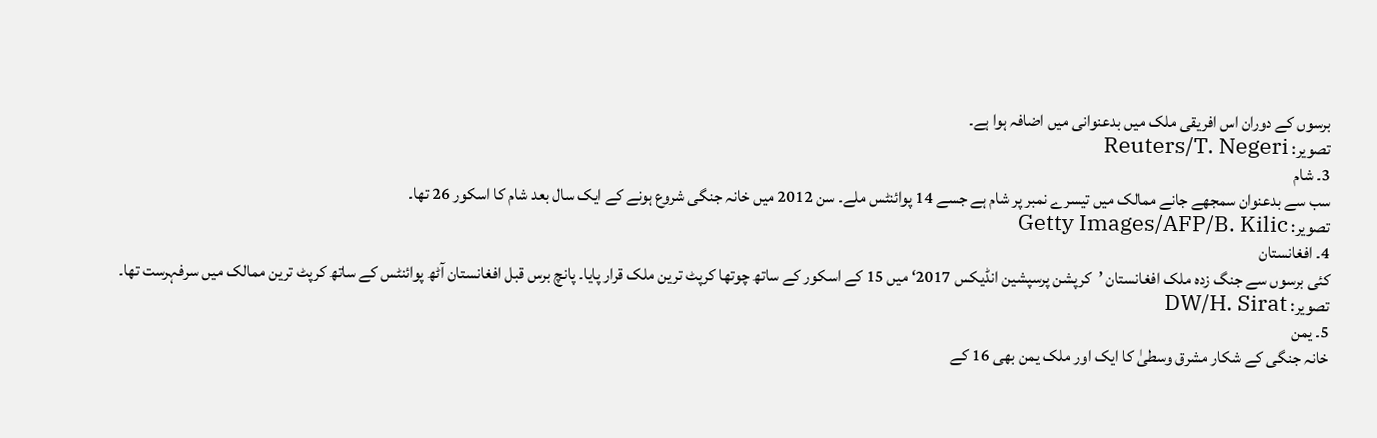برسوں کے دوران اس افریقی ملک میں بدعنوانی میں اضافہ ہوا ہے۔
تصویر: Reuters/T. Negeri
3۔ شام
سب سے بدعنوان سمجھے جانے ممالک میں تیسرے نمبر پر شام ہے جسے 14 پوائنٹس ملے۔ سن 2012 میں خانہ جنگی شروع ہونے کے ایک سال بعد شام کا اسکور 26 تھا۔
تصویر: Getty Images/AFP/B. Kilic
4۔ افغانستان
کئی برسوں سے جنگ زدہ ملک افغانستان ’کرپشن پرسپشین انڈیکس 2017‘ میں 15 کے اسکور کے ساتھ چوتھا کرپٹ ترین ملک قرار پایا۔ پانچ برس قبل افغانستان آٹھ پوائنٹس کے ساتھ کرپٹ ترین ممالک میں سرفہرست تھا۔
تصویر: DW/H. Sirat
5۔ یمن
خانہ جنگی کے شکار مشرق وسطیٰ کا ایک اور ملک یمن بھی 16 کے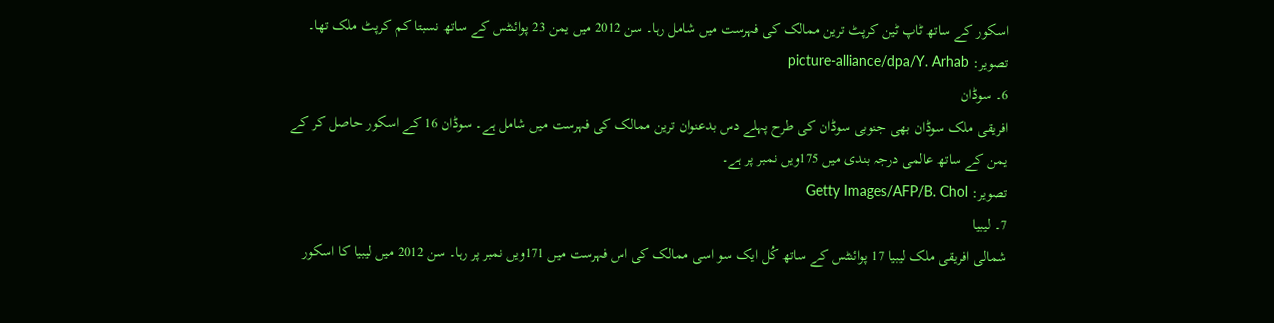اسکور کے ساتھ ٹاپ ٹین کرپٹ ترین ممالک کی فہرست میں شامل رہا۔ سن 2012 میں یمن 23 پوائنٹس کے ساتھ نسبتا کم کرپٹ ملک تھا۔
تصویر: picture-alliance/dpa/Y. Arhab
6۔ سوڈان
افریقی ملک سوڈان بھی جنوبی سوڈان کی طرح پہلے دس بدعنوان ترین ممالک کی فہرست میں شامل ہے۔ سوڈان 16 کے اسکور حاصل کر کے یمن کے ساتھ عالمی درجہ بندی میں 175ویں نمبر پر ہے۔
تصویر: Getty Images/AFP/B. Chol
7۔ لیبیا
شمالی افریقی ملک لیبیا 17 پوائنٹس کے ساتھ کُل ایک سو اسی ممالک کی اس فہرست میں 171ویں نمبر پر رہا۔ سن 2012 میں لیبیا کا اسکور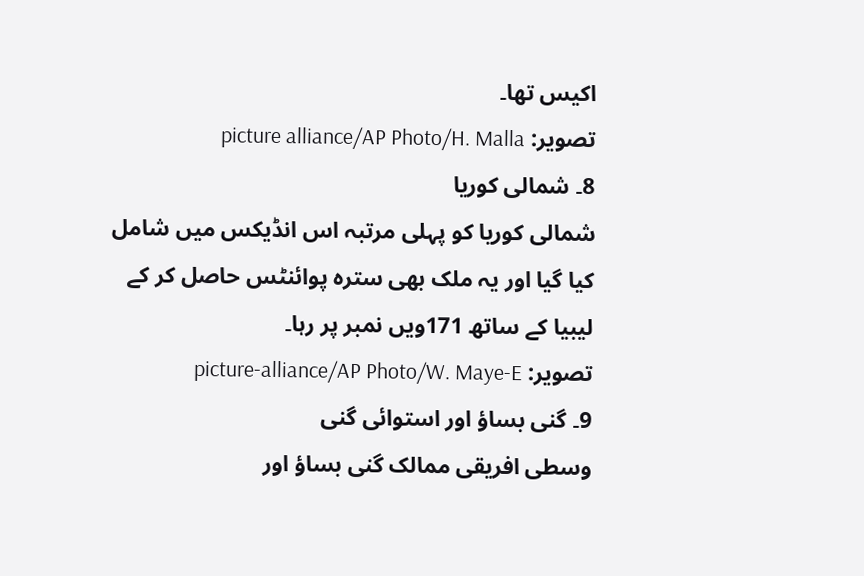اکیس تھا۔
تصویر: picture alliance/AP Photo/H. Malla
8۔ شمالی کوریا
شمالی کوریا کو پہلی مرتبہ اس انڈیکس میں شامل کیا گیا اور یہ ملک بھی سترہ پوائنٹس حاصل کر کے لیبیا کے ساتھ 171ویں نمبر پر رہا۔
تصویر: picture-alliance/AP Photo/W. Maye-E
9۔ گنی بساؤ اور استوائی گنی
وسطی افریقی ممالک گنی بساؤ اور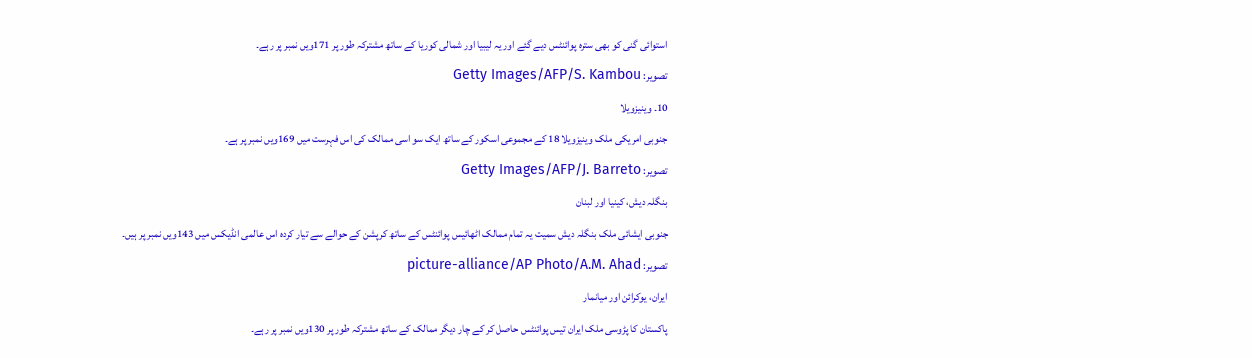استوائی گنی کو بھی سترہ پوائنٹس دیے گئے اور یہ لیبیا اور شمالی کوریا کے ساتھ مشترکہ طور پر 171ویں نمبر پر رہے۔
تصویر: Getty Images/AFP/S. Kambou
10۔ وینیزویلا
جنوبی امریکی ملک وینیزویلا 18 کے مجموعی اسکور کے ساتھ ایک سو اسی ممالک کی اس فہرست میں 169ویں نمبر پر ہے۔
تصویر: Getty Images/AFP/J. Barreto
بنگلہ دیش، کینیا اور لبنان
جنوبی ایشائی ملک بنگلہ دیش سمیت یہ تمام ممالک اٹھائیس پوائنٹس کے ساتھ کرپشن کے حوالے سے تیار کردہ اس عالمی انڈیکس میں 143ویں نمبر پر ہیں۔
تصویر: picture-alliance/AP Photo/A.M. Ahad
ایران، یوکرائن اور میانمار
پاکستان کا پڑوسی ملک ایران تیس پوائنٹس حاصل کر کے چار دیگر ممالک کے ساتھ مشترکہ طور پر 130ویں نمبر پر رہے۔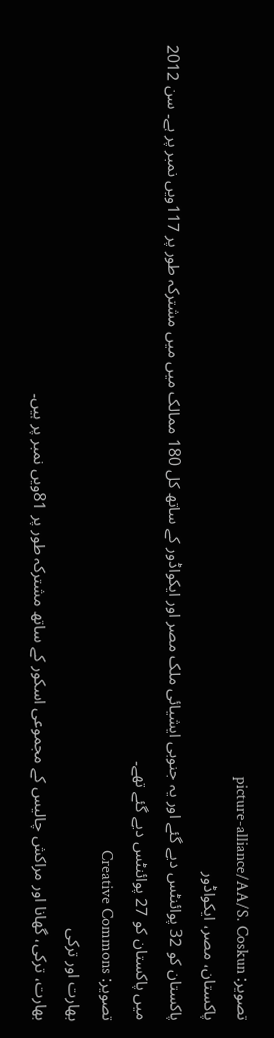تصویر: picture-alliance/AA/S. Coskun
پاکستان، مصر، ایکواڈور
پاکستان کو 32 پوائنٹس دیے گئے اور یہ جنوبی ایشیائی ملک مصر اور ایکواڈور کے ساتھ کل 180 ممالک میں میں مشترکہ طور پر 117ویں نمبر پر ہے۔ سن 2012 میں پاکستان کو 27 پوائنٹس دیے گئے تھے۔
تصویر: Creative Commons
بھارت اور ترکی
بھارت، ترکی، گھانا اور مراکش چالیس کے مجموعی اسکور کے ساتھ مشترکہ طور پر 81ویں نمبر پر ہیں۔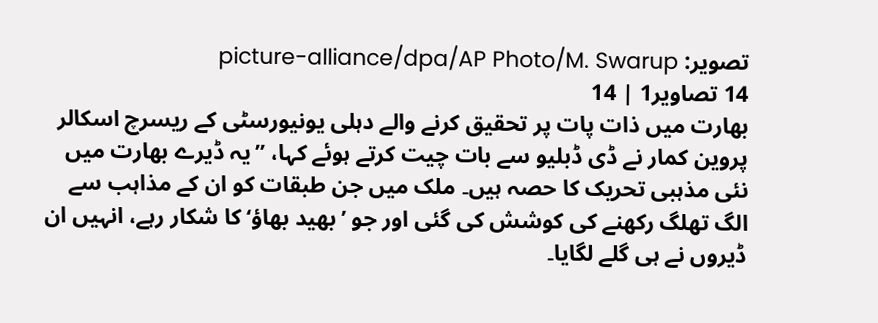تصویر: picture-alliance/dpa/AP Photo/M. Swarup
14 تصاویر1 | 14
بھارت میں ذات پات پر تحقیق کرنے والے دہلی یونیورسٹی کے ریسرچ اسکالر پروین کمار نے ڈی ڈبلیو سے بات چیت کرتے ہوئے کہا، ’’یہ ڈیرے بھارت میں نئی مذہبی تحریک کا حصہ ہیں۔ ملک میں جن طبقات کو ان کے مذاہب سے الگ تھلگ رکھنے کی کوشش کی گئی اور جو ’بھید بھاؤ‘ کا شکار رہے، انہیں ان ڈیروں نے ہی گلے لگایا۔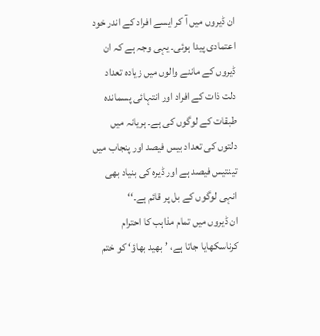ان ڈیروں میں آ کر ایسے افراد کے اندر خود اعتمادی پیدا ہوئی۔ یہی وجہ ہے کہ ان ڈیروں کے ماننے والوں میں زیادہ تعداد دلت ذات کے افراد اور انتہائی پسماندہ طبقات کے لوگوں کی ہے۔ ہریانہ میں دلتوں کی تعداد بیس فیصد اور پنجاب میں تینتیس فیصد ہے اور ڈیرہ کی بنیاد بھی انہی لوگوں کے بل پر قائم ہے۔‘‘
ان ڈیروں میں تمام مذاہب کا احترام کرناسکھایا جاتا ہے، ’بھید بھاؤ‘ کو ختم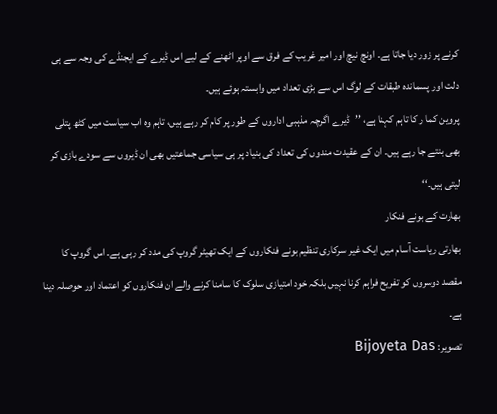کرنے پر زور دیا جاتا ہے۔ اونچ نیچ اور امیر غریب کے فرق سے اوپر اٹھنے کے لیے اس ڈیرے کے ایجنڈے کی وجہ سے ہی دلت اور پسماندہ طبقات کے لوگ اس سے بڑی تعداد میں وابستہ ہوئے ہیں۔
پروین کما ر کا تاہم کہنا ہے، ’’ڈیرے اگرچہ مذہبی اداروں کے طور پر کام کر رہے ہیں، تاہم وہ اب سیاست میں کٹھ پتلی بھی بنتے جا رہے ہیں۔ ان کے عقیدت مندوں کی تعداد کی بنیاد پر ہی سیاسی جماعتیں بھی ان ڈیروں سے سودے بازی کر لیتی ہیں۔‘‘
بھارت کے بونے فنکار
بھارتی ریاست آسام میں ایک غیر سرکاری تنظیم بونے فنکاروں کے ایک تھیٹر گروپ کی مدد کر رہی ہے۔ اس گروپ کا مقصد دوسروں کو تفریح فراہم کرنا نہیں بلکہ خود امتیازی سلوک کا سامنا کرنے والے ان فنکاروں کو اعتماد اور حوصلہ دینا ہے۔
تصویر: Bijoyeta Das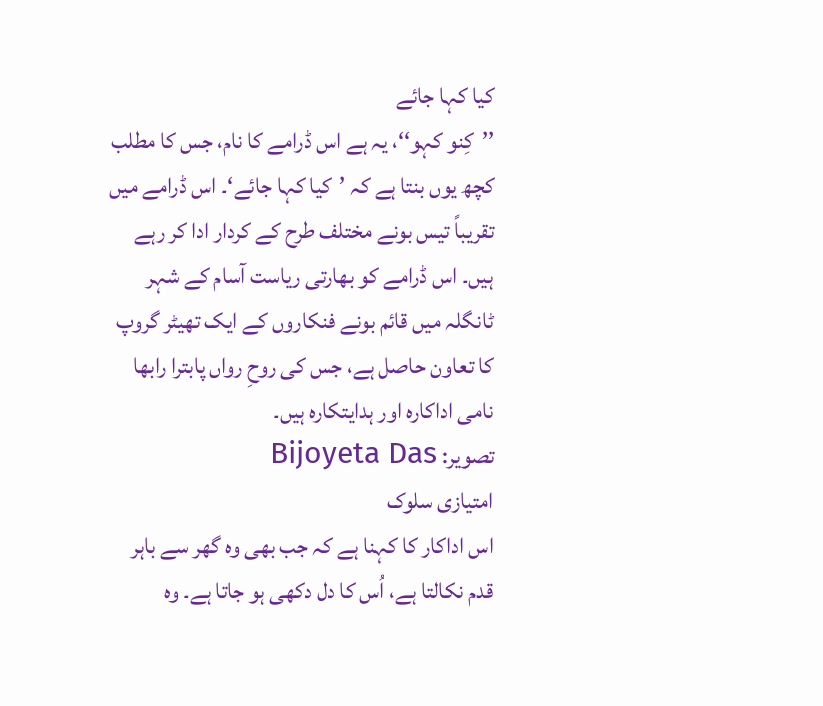کیا کہا جائے
’’کِنو کہو‘‘، یہ ہے اس ڈرامے کا نام، جس کا مطلب کچھ یوں بنتا ہے کہ ’کیا کہا جائے‘۔ اس ڈرامے میں تقریباً تیس بونے مختلف طرح کے کردار ادا کر رہے ہیں۔ اس ڈرامے کو بھارتی ریاست آسام کے شہر ٹانگلہ میں قائم بونے فنکاروں کے ایک تھیٹر گروپ کا تعاون حاصل ہے، جس کی روحِ رواں پابترا رابھا نامی اداکارہ اور ہدایتکارہ ہیں۔
تصویر: Bijoyeta Das
امتیازی سلوک
اس اداکار کا کہنا ہے کہ جب بھی وہ گھر سے باہر قدم نکالتا ہے، اُس کا دل دکھی ہو جاتا ہے۔ وہ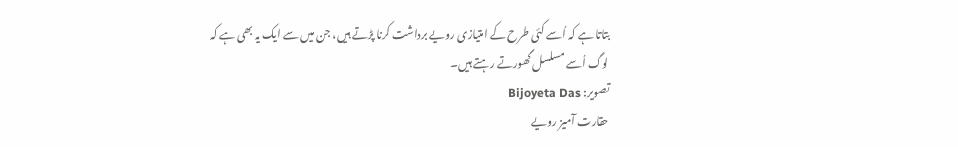بتاتا ہے کہ اُسے کئی طرح کے امتیازی رویے برداشت کرنا پڑتے ہیں، جن میں سے ایک یہ بھی ہے کہ لوگ اُسے مسلسل گھورتے رہتے ہیں۔
تصویر: Bijoyeta Das
حقارت آمیز رویے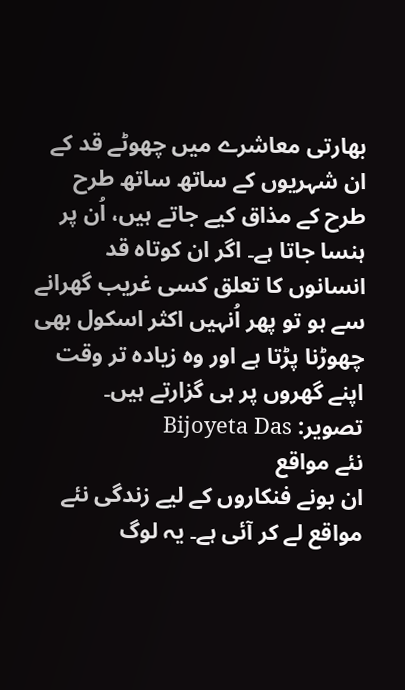بھارتی معاشرے میں چھوٹے قد کے ان شہریوں کے ساتھ ساتھ طرح طرح کے مذاق کیے جاتے ہیں، اُن پر ہنسا جاتا ہے۔ اگر ان کوتاہ قد انسانوں کا تعلق کسی غریب گھرانے سے ہو تو پھر اُنہیں اکثر اسکول بھی چھوڑنا پڑتا ہے اور وہ زیادہ تر وقت اپنے گھروں پر ہی گزارتے ہیں۔
تصویر: Bijoyeta Das
نئے مواقع
ان بونے فنکاروں کے لیے زندگی نئے مواقع لے کر آئی ہے۔ یہ لوگ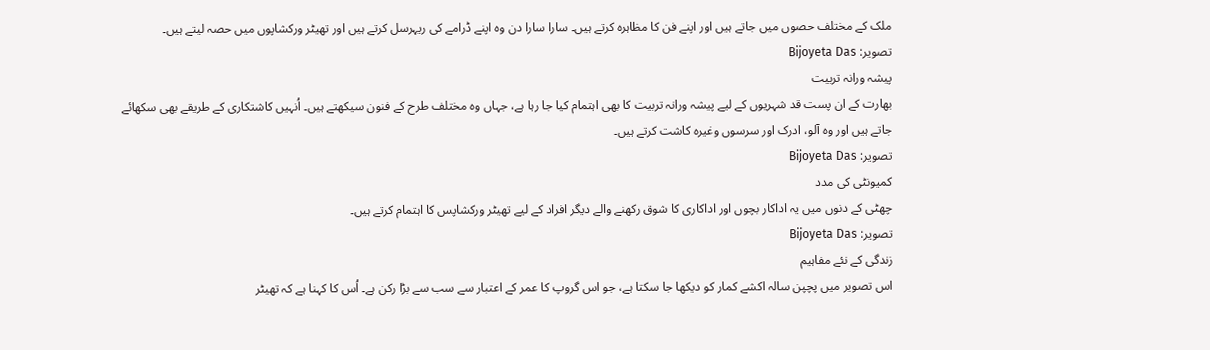ملک کے مختلف حصوں میں جاتے ہیں اور اپنے فن کا مظاہرہ کرتے ہیں۔ سارا سارا دن وہ اپنے ڈرامے کی ریہرسل کرتے ہیں اور تھیٹر ورکشاپوں میں حصہ لیتے ہیں۔
تصویر: Bijoyeta Das
پیشہ ورانہ تربیت
بھارت کے ان پست قد شہریوں کے لیے پیشہ ورانہ تربیت کا بھی اہتمام کیا جا رہا ہے، جہاں وہ مختلف طرح کے فنون سیکھتے ہیں۔ اُنہیں کاشتکاری کے طریقے بھی سکھائے جاتے ہیں اور وہ آلو، ادرک اور سرسوں وغیرہ کاشت کرتے ہیں۔
تصویر: Bijoyeta Das
کمیونٹی کی مدد
چھٹی کے دنوں میں یہ اداکار بچوں اور اداکاری کا شوق رکھنے والے دیگر افراد کے لیے تھیٹر ورکشاپس کا اہتمام کرتے ہیں۔
تصویر: Bijoyeta Das
زندگی کے نئے مفاہیم
اس تصویر میں پچپن سالہ اکشے کمار کو دیکھا جا سکتا ہے، جو اس گروپ کا عمر کے اعتبار سے سب سے بڑا رکن ہے۔ اُس کا کہنا ہے کہ تھیٹر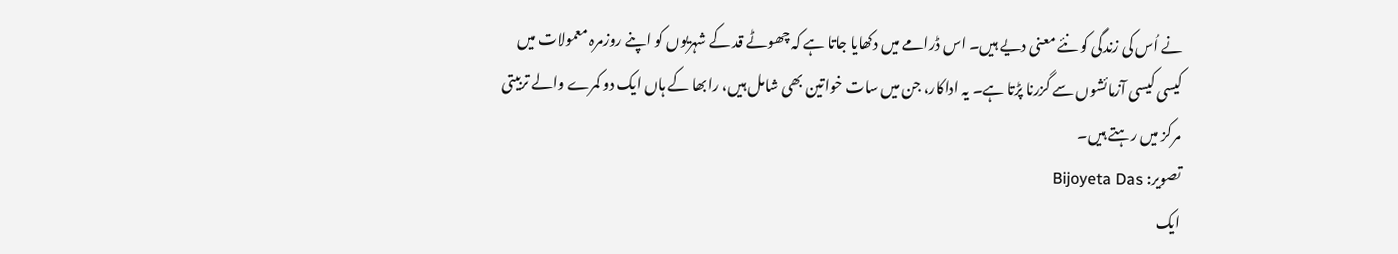نے اُس کی زندگی کو نئے معنی دیے ہیں۔ اس ڈرامے میں دکھایا جاتا ہے کہ چھوٹے قد کے شہریوں کو اپنے روزمرہ معمولات میں کیسی کیسی آزمائشوں سے گزرنا پڑتا ہے۔ یہ اداکار، جن میں سات خواتین بھی شامل ہیں، رابھا کے ہاں ایک دو کمرے والے تربیتی مرکز میں رہتے ہیں۔
تصویر: Bijoyeta Das
ایک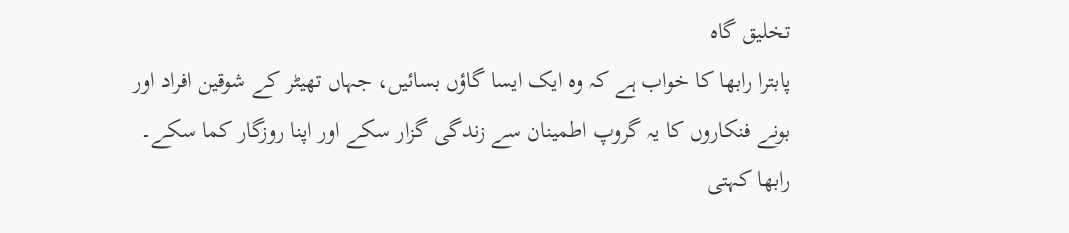تخلیق گاہ
پابترا رابھا کا خواب ہے کہ وہ ایک ایسا گاؤں بسائیں، جہاں تھیٹر کے شوقین افراد اور بونے فنکاروں کا یہ گروپ اطمینان سے زندگی گزار سکے اور اپنا روزگار کما سکے۔ رابھا کہتی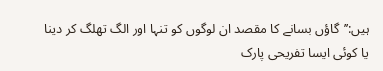ہیں:’’گاؤں بسانے کا مقصد ان لوگوں کو تنہا اور الگ تھلگ کر دینا یا کوئی ایسا تفریحی پارک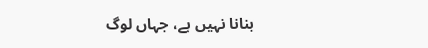بنانا نہیں ہے، جہاں لوگ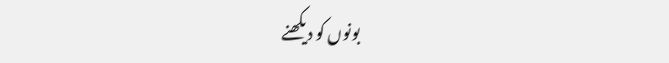بونوں کو دیکھنے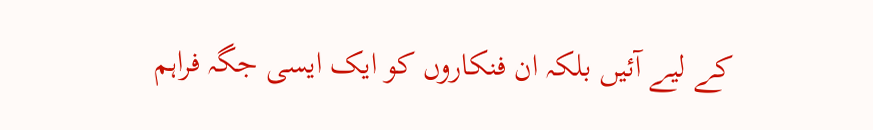کے لیے آئیں بلکہ ان فنکاروں کو ایک ایسی جگہ فراہم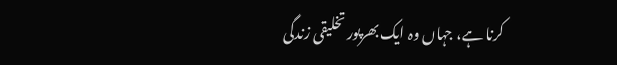کرنا ہے، جہاں وہ ایک بھرپور تخلیقی زندگی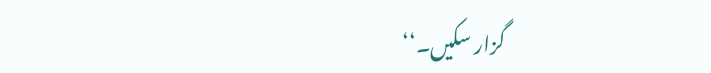گزار سکیں۔‘‘